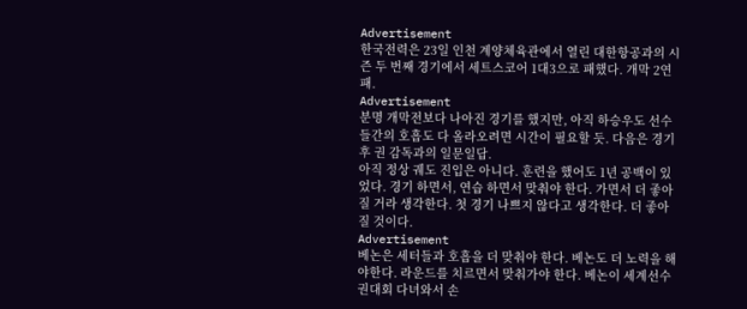Advertisement
한국전력은 23일 인천 계양체육관에서 열린 대한항공과의 시즌 두 번째 경기에서 세트스코어 1대3으로 패했다. 개막 2연패.
Advertisement
분명 개막전보다 나아진 경기를 했지만, 아직 하승우도 선수들간의 호흡도 다 올라오려면 시간이 필요할 듯. 다음은 경기 후 권 감독과의 일문일답.
아직 정상 궤도 진입은 아니다. 훈련을 했어도 1년 공백이 있었다. 경기 하면서, 연습 하면서 맞춰야 한다. 가면서 더 좋아질 거라 생각한다. 첫 경기 나쁘지 않다고 생각한다. 더 좋아질 것이다.
Advertisement
베논은 세터들과 호흡을 더 맞춰야 한다. 베논도 더 노력을 해야한다. 라운드를 치르면서 맞춰가야 한다. 베논이 세계선수권대회 다녀와서 손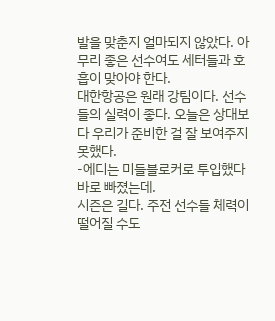발을 맞춘지 얼마되지 않았다. 아무리 좋은 선수여도 세터들과 호흡이 맞아야 한다.
대한항공은 원래 강팀이다. 선수들의 실력이 좋다. 오늘은 상대보다 우리가 준비한 걸 잘 보여주지 못했다.
-에디는 미들블로커로 투입했다 바로 빠졌는데.
시즌은 길다. 주전 선수들 체력이 떨어질 수도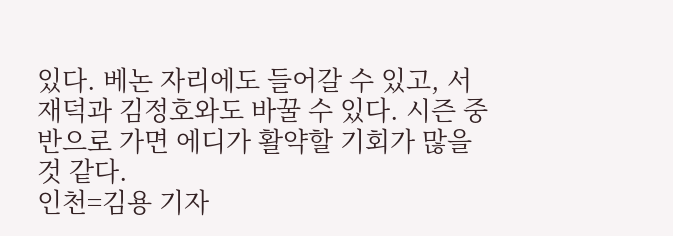있다. 베논 자리에도 들어갈 수 있고, 서재덕과 김정호와도 바꿀 수 있다. 시즌 중반으로 가면 에디가 활약할 기회가 많을 것 같다.
인천=김용 기자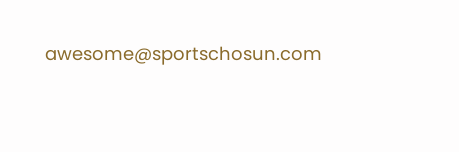awesome@sportschosun.com